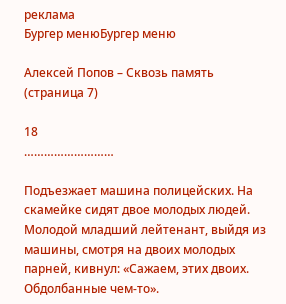реклама
Бургер менюБургер меню

Алексей Попов – Сквозь память (страница 7)

18
………………………

Подъезжает машина полицейских. На скамейке сидят двое молодых людей. Молодой младший лейтенант, выйдя из машины, смотря на двоих молодых парней, кивнул: «Сажаем, этих двоих. Обдолбанные чем-то».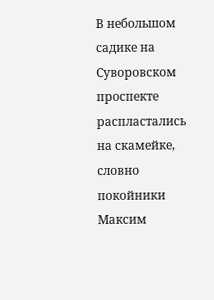В небольшом садике на Суворовском проспекте распластались на скамейке, словно покойники Максим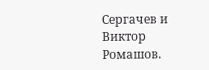Сергачев и Виктор Ромашов.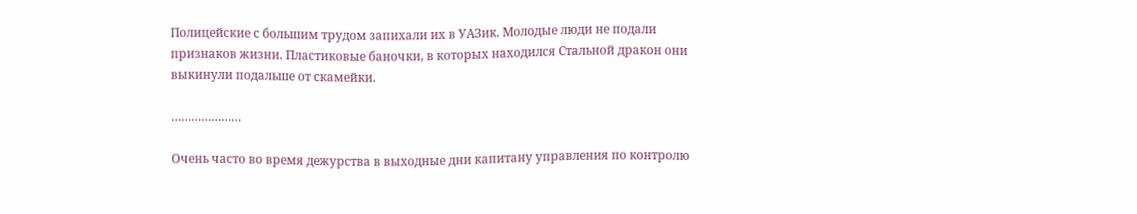Полицейские с большим трудом запихали их в УАЗик. Молодые люди не подали признаков жизни. Пластиковые баночки, в которых находился Стальной дракон они выкинули подальше от скамейки.

…………………

Очень часто во время дежурства в выходные дни капитану управления по контролю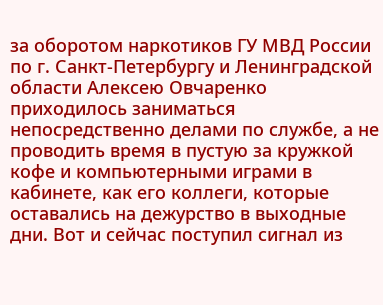за оборотом наркотиков ГУ МВД России по г. Санкт-Петербургу и Ленинградской области Алексею Овчаренко приходилось заниматься непосредственно делами по службе, а не проводить время в пустую за кружкой кофе и компьютерными играми в кабинете, как его коллеги, которые оставались на дежурство в выходные дни. Вот и сейчас поступил сигнал из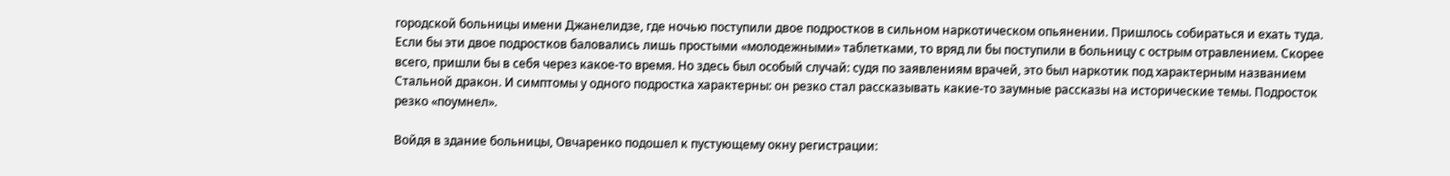городской больницы имени Джанелидзе, где ночью поступили двое подростков в сильном наркотическом опьянении. Пришлось собираться и ехать туда. Если бы эти двое подростков баловались лишь простыми «молодежными» таблетками, то вряд ли бы поступили в больницу с острым отравлением. Скорее всего, пришли бы в себя через какое-то время. Но здесь был особый случай: судя по заявлениям врачей, это был наркотик под характерным названием Стальной дракон. И симптомы у одного подростка характерны: он резко стал рассказывать какие-то заумные рассказы на исторические темы. Подросток резко «поумнел».

Войдя в здание больницы, Овчаренко подошел к пустующему окну регистрации: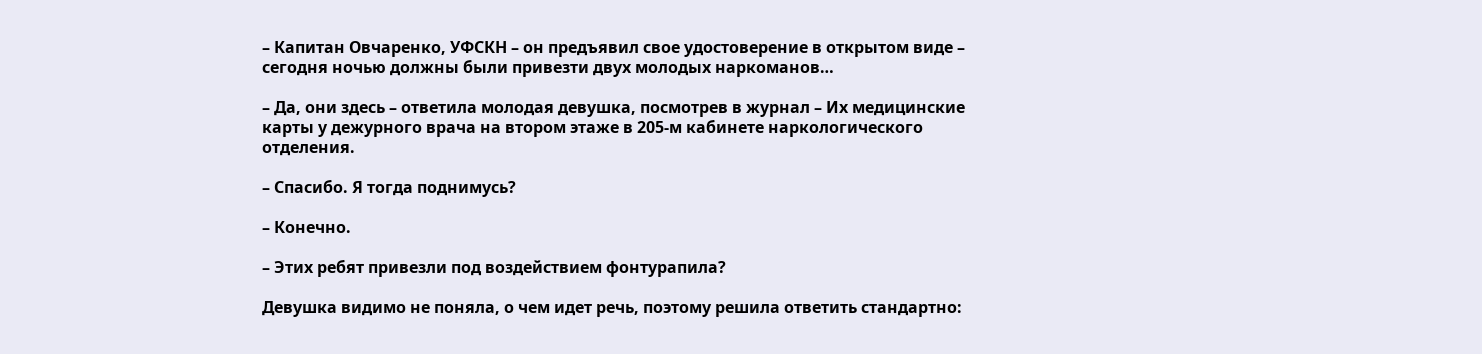– Капитан Овчаренко, УФСКН – он предъявил свое удостоверение в открытом виде – сегодня ночью должны были привезти двух молодых наркоманов…

– Да, они здесь – ответила молодая девушка, посмотрев в журнал – Их медицинские карты у дежурного врача на втором этаже в 205-м кабинете наркологического отделения.

– Спасибо. Я тогда поднимусь?

– Конечно.

– Этих ребят привезли под воздействием фонтурапила?

Девушка видимо не поняла, о чем идет речь, поэтому решила ответить стандартно: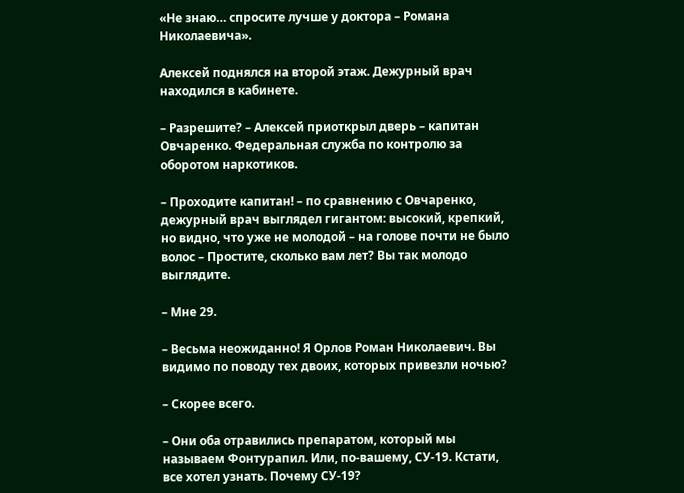«Не знаю… спросите лучше у доктора – Романа Николаевича».

Алексей поднялся на второй этаж. Дежурный врач находился в кабинете.

– Разрешите? – Алексей приоткрыл дверь – капитан Овчаренко. Федеральная служба по контролю за оборотом наркотиков.

– Проходите капитан! – по сравнению с Овчаренко, дежурный врач выглядел гигантом: высокий, крепкий, но видно, что уже не молодой – на голове почти не было волос – Простите, сколько вам лет? Вы так молодо выглядите.

– Мне 29.

– Весьма неожиданно! Я Орлов Роман Николаевич. Вы видимо по поводу тех двоих, которых привезли ночью?

– Скорее всего.

– Они оба отравились препаратом, который мы называем Фонтурапил. Или, по-вашему, СУ-19. Кстати, все хотел узнать. Почему СУ-19?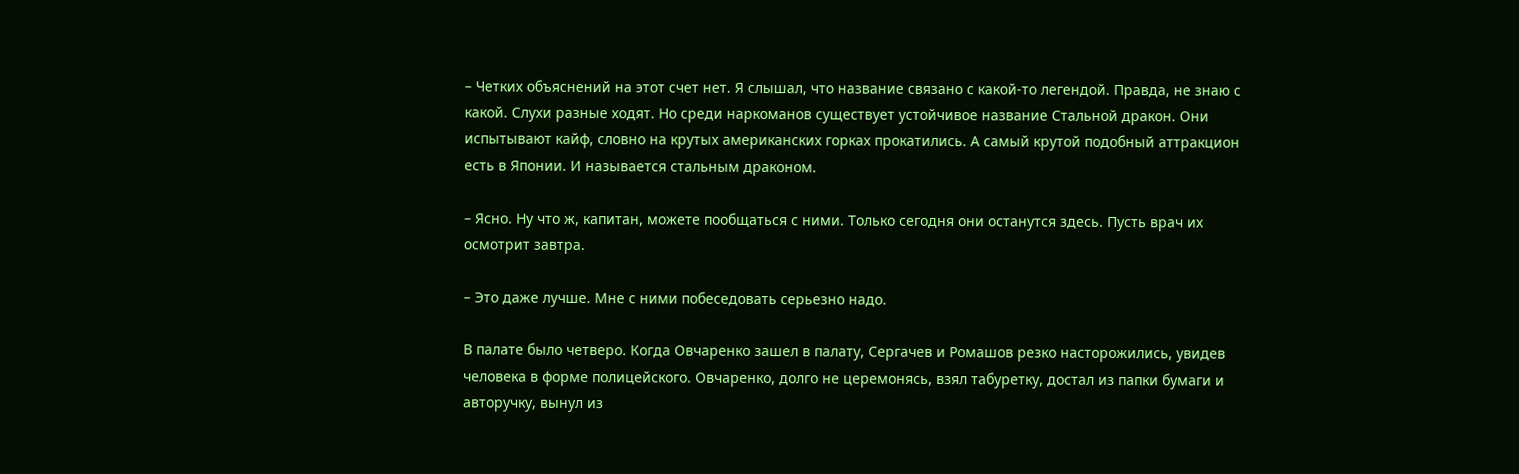– Четких объяснений на этот счет нет. Я слышал, что название связано с какой-то легендой. Правда, не знаю с какой. Слухи разные ходят. Но среди наркоманов существует устойчивое название Стальной дракон. Они испытывают кайф, словно на крутых американских горках прокатились. А самый крутой подобный аттракцион есть в Японии. И называется стальным драконом.

– Ясно. Ну что ж, капитан, можете пообщаться с ними. Только сегодня они останутся здесь. Пусть врач их осмотрит завтра.

– Это даже лучше. Мне с ними побеседовать серьезно надо.

В палате было четверо. Когда Овчаренко зашел в палату, Сергачев и Ромашов резко насторожились, увидев человека в форме полицейского. Овчаренко, долго не церемонясь, взял табуретку, достал из папки бумаги и авторучку, вынул из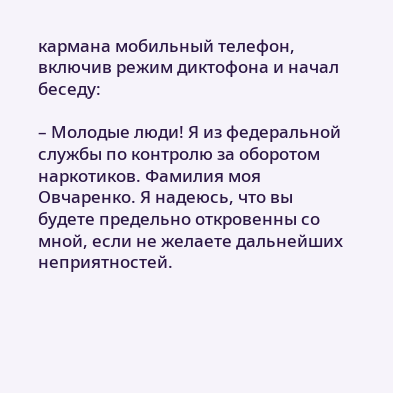кармана мобильный телефон, включив режим диктофона и начал беседу:

– Молодые люди! Я из федеральной службы по контролю за оборотом наркотиков. Фамилия моя Овчаренко. Я надеюсь, что вы будете предельно откровенны со мной, если не желаете дальнейших неприятностей.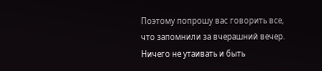Поэтому попрошу вас говорить все, что запомнили за вчерашний вечер. Ничего не утаивать и быть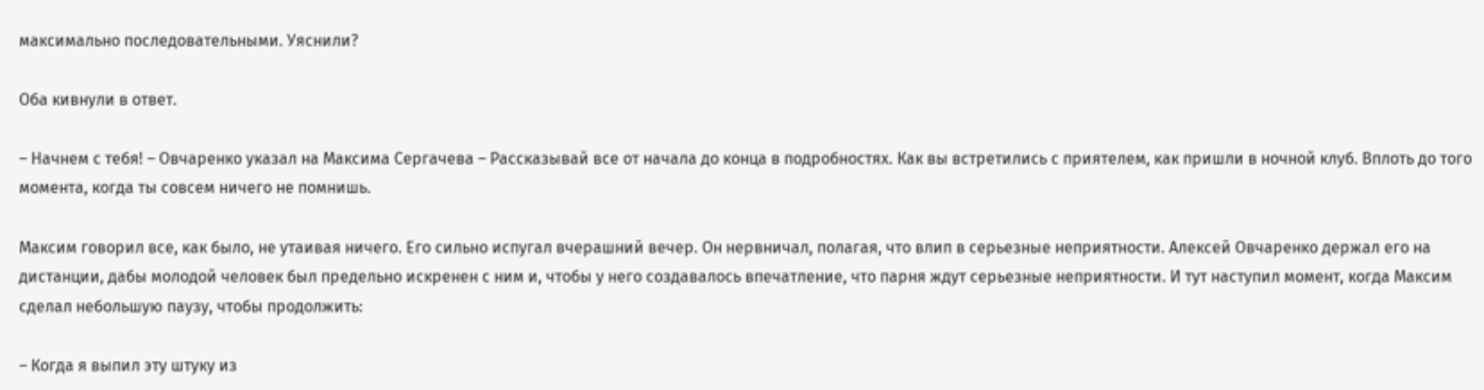максимально последовательными. Уяснили?

Оба кивнули в ответ.

– Начнем с тебя! – Овчаренко указал на Максима Сергачева – Рассказывай все от начала до конца в подробностях. Как вы встретились с приятелем, как пришли в ночной клуб. Вплоть до того момента, когда ты совсем ничего не помнишь.

Максим говорил все, как было, не утаивая ничего. Его сильно испугал вчерашний вечер. Он нервничал, полагая, что влип в серьезные неприятности. Алексей Овчаренко держал его на дистанции, дабы молодой человек был предельно искренен с ним и, чтобы у него создавалось впечатление, что парня ждут серьезные неприятности. И тут наступил момент, когда Максим сделал небольшую паузу, чтобы продолжить:

– Когда я выпил эту штуку из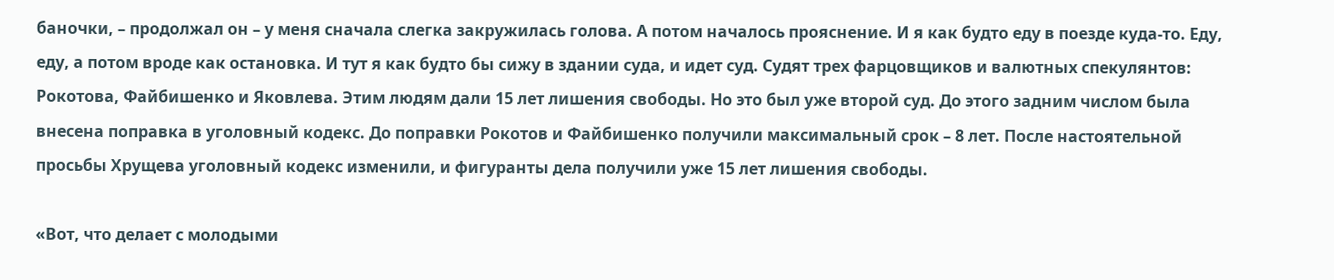баночки, – продолжал он – у меня сначала слегка закружилась голова. А потом началось прояснение. И я как будто еду в поезде куда-то. Еду, еду, а потом вроде как остановка. И тут я как будто бы сижу в здании суда, и идет суд. Судят трех фарцовщиков и валютных спекулянтов: Рокотова, Файбишенко и Яковлева. Этим людям дали 15 лет лишения свободы. Но это был уже второй суд. До этого задним числом была внесена поправка в уголовный кодекс. До поправки Рокотов и Файбишенко получили максимальный срок – 8 лет. После настоятельной просьбы Хрущева уголовный кодекс изменили, и фигуранты дела получили уже 15 лет лишения свободы.

«Вот, что делает с молодыми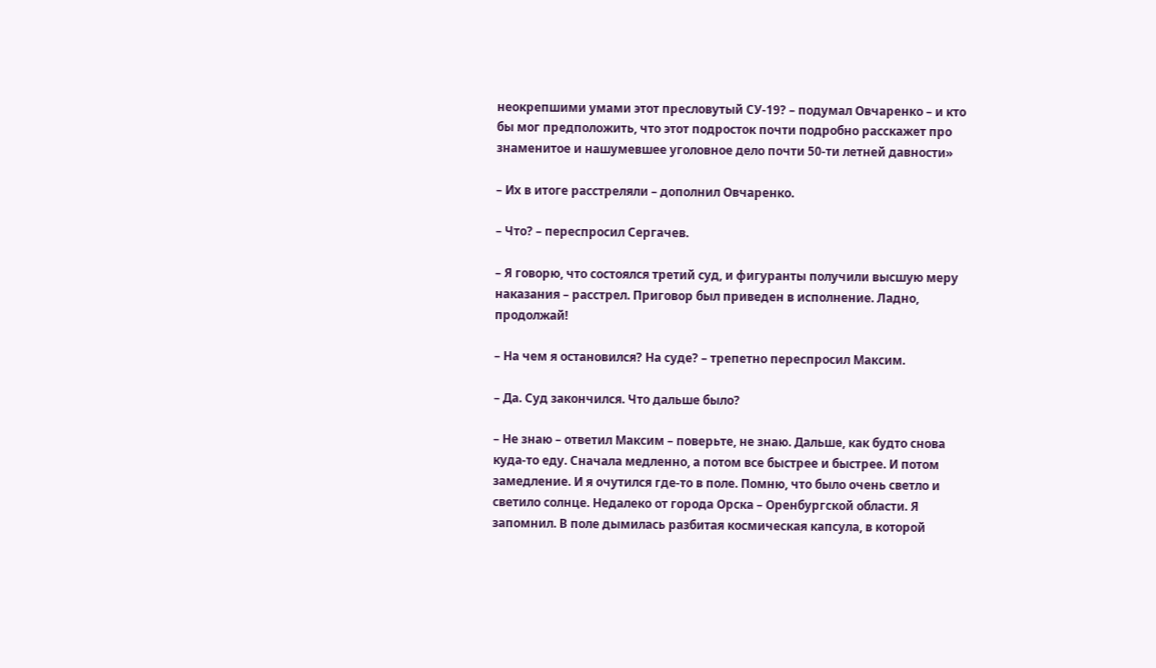неокрепшими умами этот пресловутый СУ-19? – подумал Овчаренко – и кто бы мог предположить, что этот подросток почти подробно расскажет про знаменитое и нашумевшее уголовное дело почти 50-ти летней давности»

– Их в итоге расстреляли – дополнил Овчаренко.

– Что? – переспросил Сергачев.

– Я говорю, что состоялся третий суд, и фигуранты получили высшую меру наказания – расстрел. Приговор был приведен в исполнение. Ладно, продолжай!

– На чем я остановился? На суде? – трепетно переспросил Максим.

– Да. Суд закончился. Что дальше было?

– Не знаю – ответил Максим – поверьте, не знаю. Дальше, как будто снова куда-то еду. Сначала медленно, а потом все быстрее и быстрее. И потом замедление. И я очутился где-то в поле. Помню, что было очень светло и светило солнце. Недалеко от города Орска – Оренбургской области. Я запомнил. В поле дымилась разбитая космическая капсула, в которой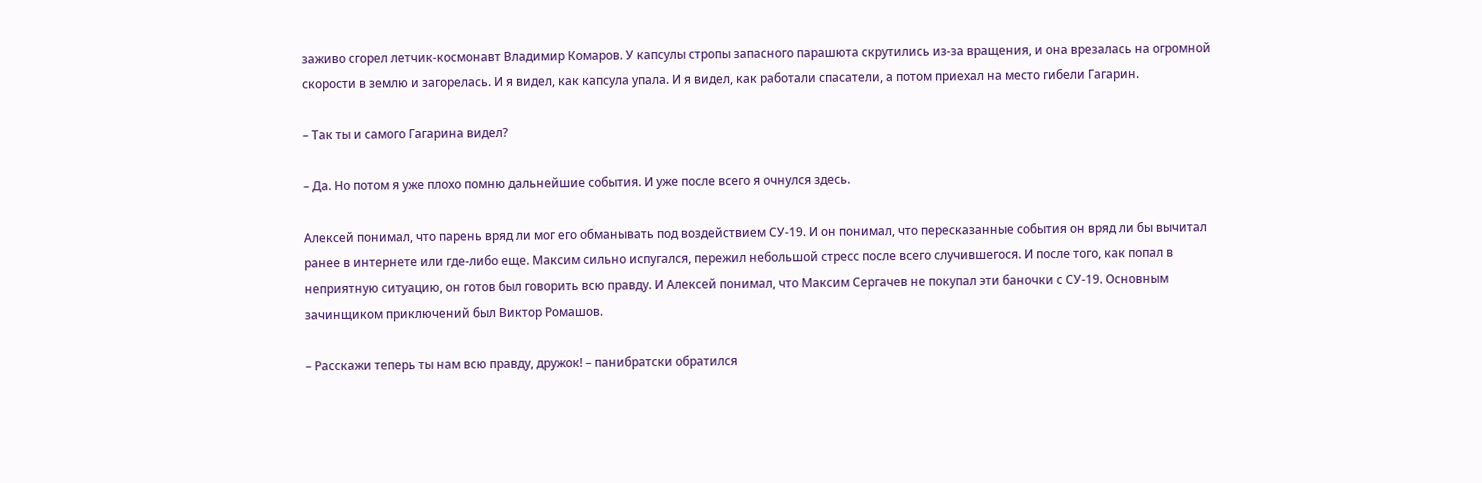заживо сгорел летчик-космонавт Владимир Комаров. У капсулы стропы запасного парашюта скрутились из-за вращения, и она врезалась на огромной скорости в землю и загорелась. И я видел, как капсула упала. И я видел, как работали спасатели, а потом приехал на место гибели Гагарин.

– Так ты и самого Гагарина видел?

– Да. Но потом я уже плохо помню дальнейшие события. И уже после всего я очнулся здесь.

Алексей понимал, что парень вряд ли мог его обманывать под воздействием СУ-19. И он понимал, что пересказанные события он вряд ли бы вычитал ранее в интернете или где-либо еще. Максим сильно испугался, пережил небольшой стресс после всего случившегося. И после того, как попал в неприятную ситуацию, он готов был говорить всю правду. И Алексей понимал, что Максим Сергачев не покупал эти баночки с СУ-19. Основным зачинщиком приключений был Виктор Ромашов.

– Расскажи теперь ты нам всю правду, дружок! – панибратски обратился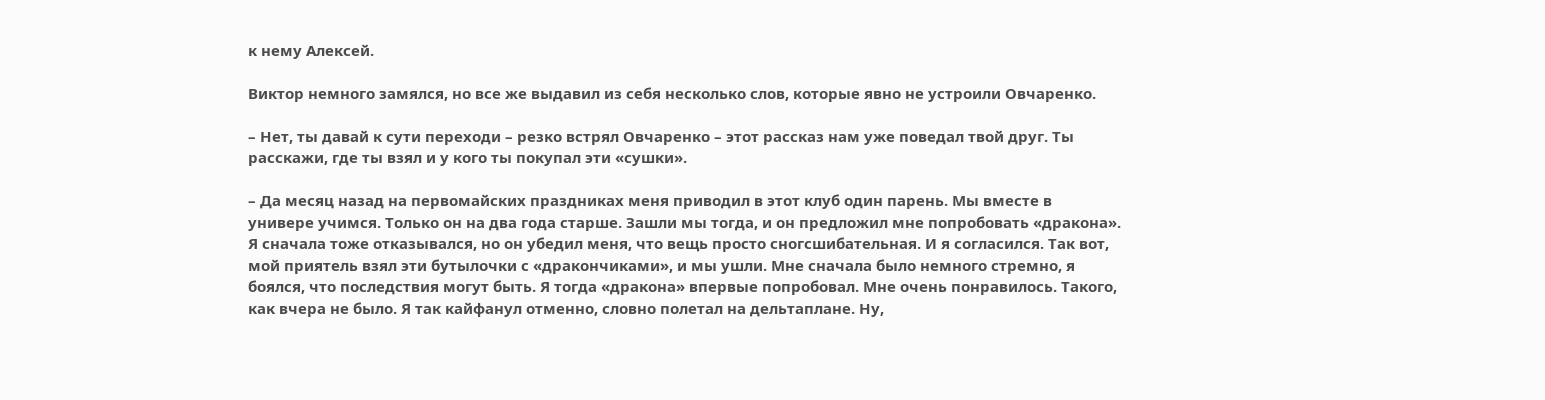к нему Алексей.

Виктор немного замялся, но все же выдавил из себя несколько слов, которые явно не устроили Овчаренко.

– Нет, ты давай к сути переходи – резко встрял Овчаренко – этот рассказ нам уже поведал твой друг. Ты расскажи, где ты взял и у кого ты покупал эти «сушки».

– Да месяц назад на первомайских праздниках меня приводил в этот клуб один парень. Мы вместе в универе учимся. Только он на два года старше. Зашли мы тогда, и он предложил мне попробовать «дракона». Я сначала тоже отказывался, но он убедил меня, что вещь просто сногсшибательная. И я согласился. Так вот, мой приятель взял эти бутылочки с «дракончиками», и мы ушли. Мне сначала было немного стремно, я боялся, что последствия могут быть. Я тогда «дракона» впервые попробовал. Мне очень понравилось. Такого, как вчера не было. Я так кайфанул отменно, словно полетал на дельтаплане. Ну,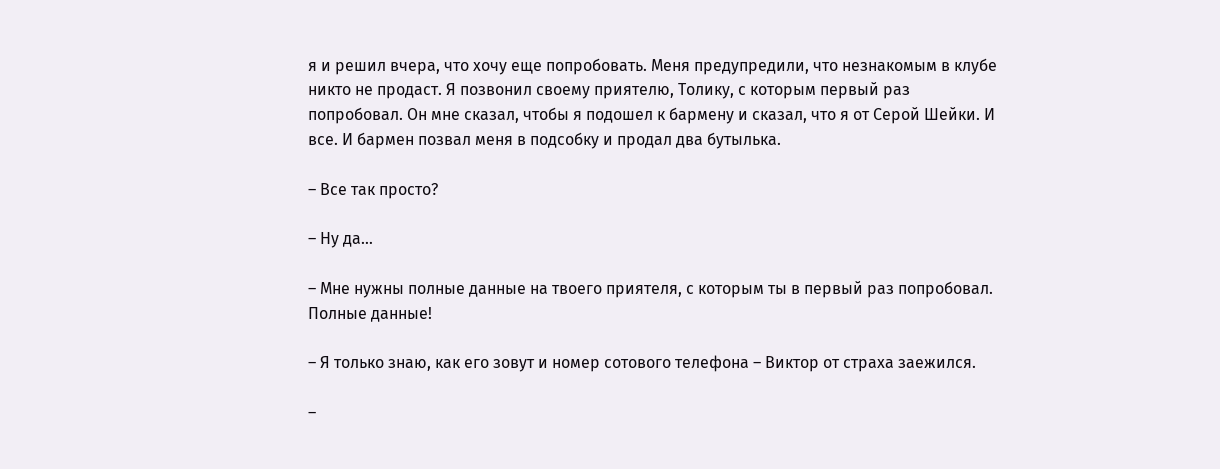я и решил вчера, что хочу еще попробовать. Меня предупредили, что незнакомым в клубе никто не продаст. Я позвонил своему приятелю, Толику, с которым первый раз попробовал. Он мне сказал, чтобы я подошел к бармену и сказал, что я от Серой Шейки. И все. И бармен позвал меня в подсобку и продал два бутылька.

– Все так просто?

– Ну да…

– Мне нужны полные данные на твоего приятеля, с которым ты в первый раз попробовал. Полные данные!

– Я только знаю, как его зовут и номер сотового телефона – Виктор от страха заежился.

–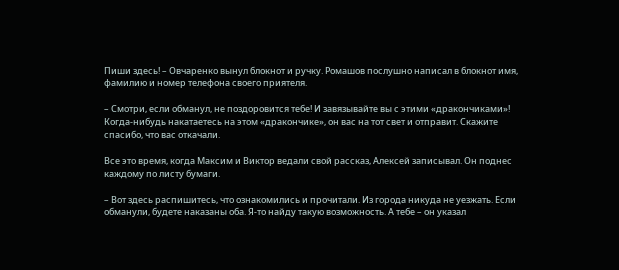Пиши здесь! – Овчаренко вынул блокнот и ручку. Ромашов послушно написал в блокнот имя, фамилию и номер телефона своего приятеля.

– Смотри, если обманул, не поздоровится тебе! И завязывайте вы с этими «дракончиками»! Когда-нибудь накатаетесь на этом «дракончике», он вас на тот свет и отправит. Скажите спасибо, что вас откачали.

Все это время, когда Максим и Виктор ведали свой рассказ, Алексей записывал. Он поднес каждому по листу бумаги.

– Вот здесь распишитесь, что ознакомились и прочитали. Из города никуда не уезжать. Если обманули, будете наказаны оба. Я-то найду такую возможность. А тебе – он указал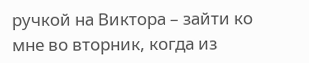ручкой на Виктора – зайти ко мне во вторник, когда из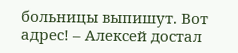больницы выпишут. Вот адрес! – Алексей достал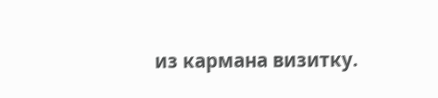из кармана визитку.